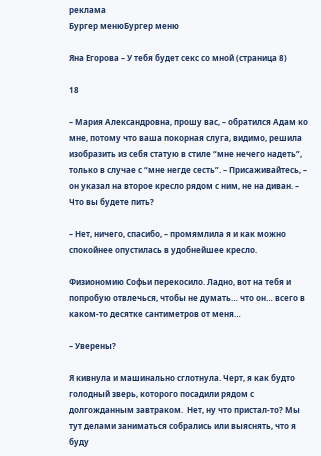реклама
Бургер менюБургер меню

Яна Егорова – У тебя будет секс со мной (страница 8)

18

– Мария Александровна, прошу вас, – обратился Адам ко мне, потому что ваша покорная слуга, видимо, решила изобразить из себя статую в стиле “мне нечего надеть”, только в случае с “мне негде сесть”. – Присаживайтесь, – он указал на второе кресло рядом с ним, не на диван. – Что вы будете пить?

– Нет, ничего, спасибо, – промямлила я и как можно спокойнее опустилась в удобнейшее кресло.

Физиономию Софьи перекосило. Ладно, вот на тебя и попробую отвлечься, чтобы не думать… что он… всего в каком-то десятке сантиметров от меня…

– Уверены?

Я кивнула и машинально сглотнула. Черт, я как будто голодный зверь, которого посадили рядом с долгожданным завтраком.  Нет, ну что пристал-то? Мы тут делами заниматься собрались или выяснять, что я буду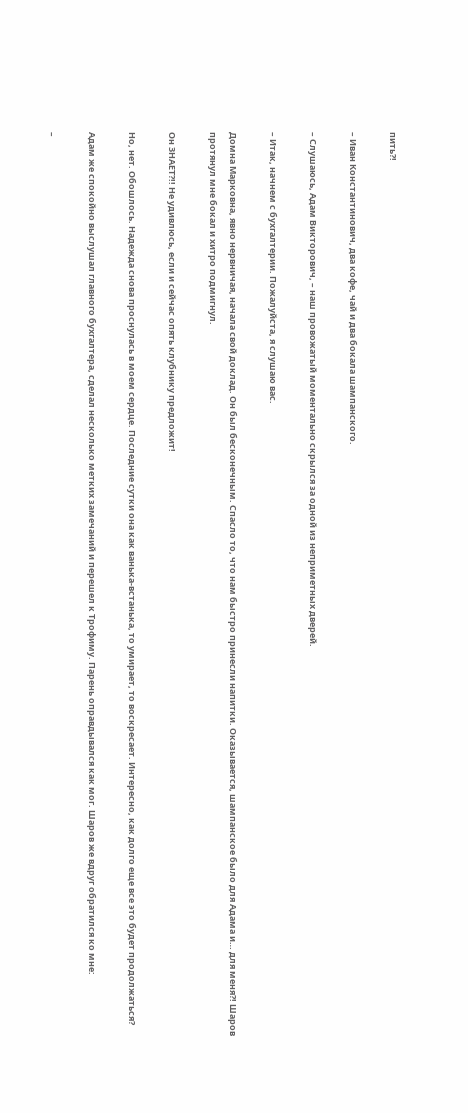пить?!

– Иван Константинович, два кофе, чай и два бокала шампанского.

– Слушаюсь, Адам Викторович, – наш провожатый моментально скрылся за одной из неприметных дверей.

– Итак, начнем с бухгалтерии. Пожалуйста, я слушаю вас.

Домна Марковна, явно нервничая, начала свой доклад. Он был бесконечным. Спасло то, что нам быстро принесли напитки. Оказывается, шампанское было для Адама и… для меня?! Шаров протянул мне бокал и хитро подмигнул.

Он ЗНАЕТ?!! Не удивлюсь, если и сейчас опять клубнику предложит!

Но, нет. Обошлось. Надежда снова проснулась в моем сердце. Последние сутки она как ванька-встанька, то умирает, то воскресает. Интересно, как долго еще все это будет продолжаться?

Адам же спокойно выслушал главного бухгалтера, сделал несколько метких замечаний и перешел к Трофиму. Парень оправдывался как мог. Шаров же вдруг обратился ко мне:

–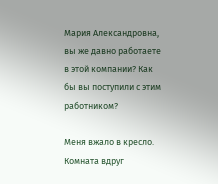Мария Александровна, вы же давно работаете в этой компании? Как бы вы поступили с этим работником?

Меня вжало в кресло. Комната вдруг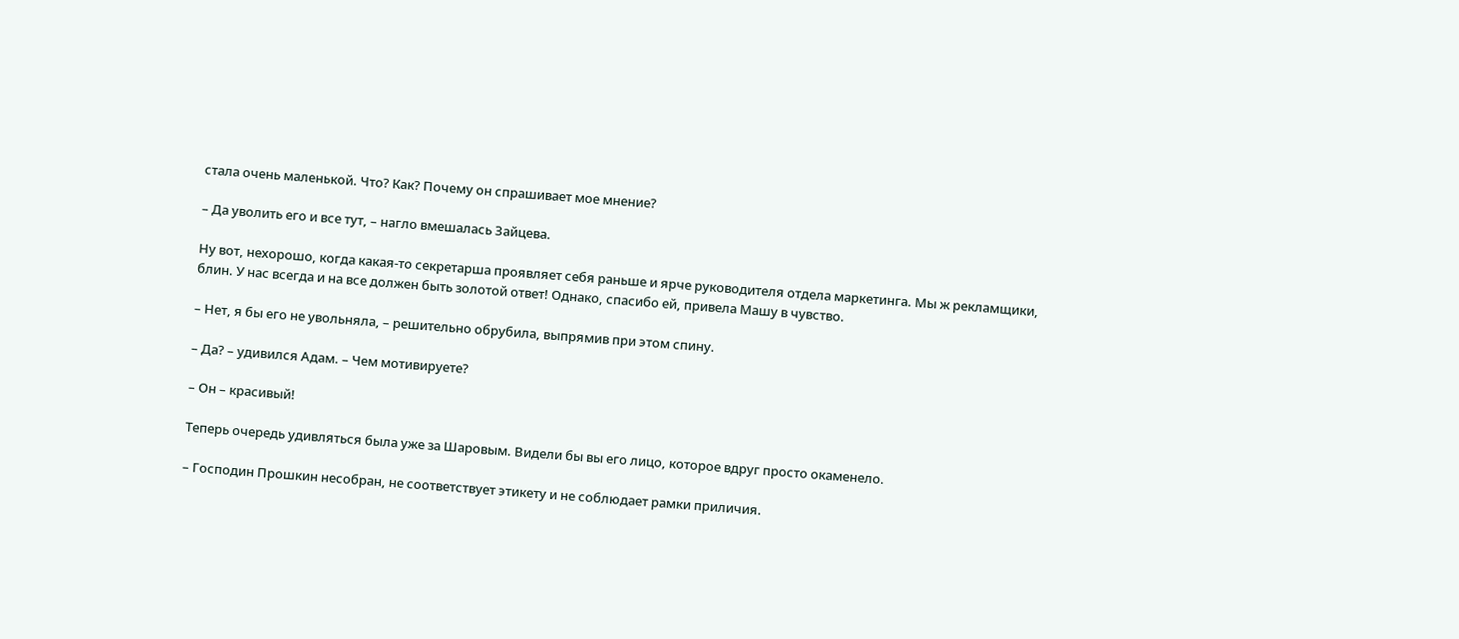стала очень маленькой. Что? Как? Почему он спрашивает мое мнение?

– Да уволить его и все тут, – нагло вмешалась Зайцева.

Ну вот, нехорошо, когда какая-то секретарша проявляет себя раньше и ярче руководителя отдела маркетинга. Мы ж рекламщики, блин. У нас всегда и на все должен быть золотой ответ! Однако, спасибо ей, привела Машу в чувство.

– Нет, я бы его не увольняла, – решительно обрубила, выпрямив при этом спину.

– Да? – удивился Адам. – Чем мотивируете?

– Он – красивый!

Теперь очередь удивляться была уже за Шаровым. Видели бы вы его лицо, которое вдруг просто окаменело.

– Господин Прошкин несобран, не соответствует этикету и не соблюдает рамки приличия.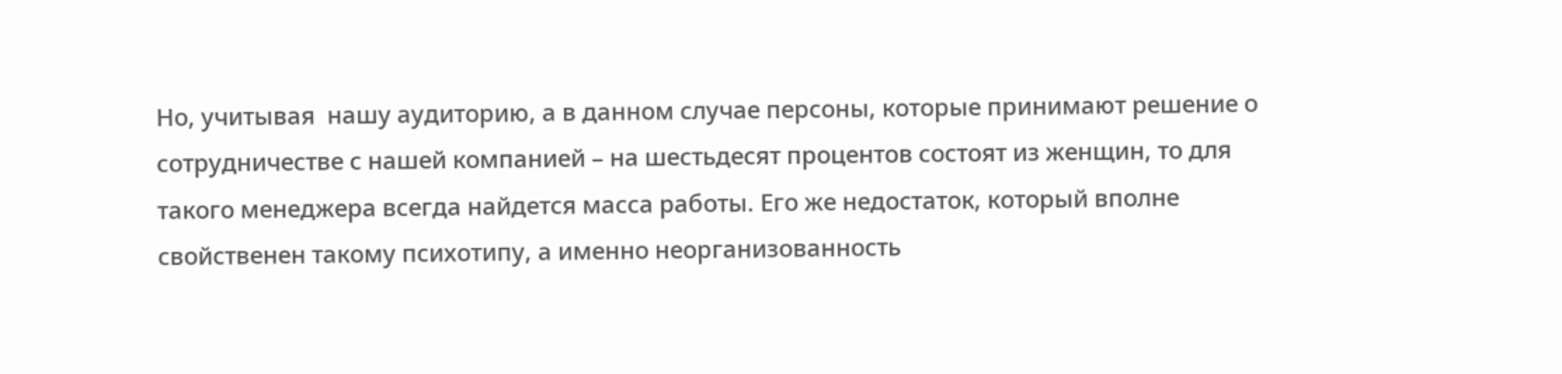Но, учитывая  нашу аудиторию, а в данном случае персоны, которые принимают решение о сотрудничестве с нашей компанией – на шестьдесят процентов состоят из женщин, то для такого менеджера всегда найдется масса работы. Его же недостаток, который вполне свойственен такому психотипу, а именно неорганизованность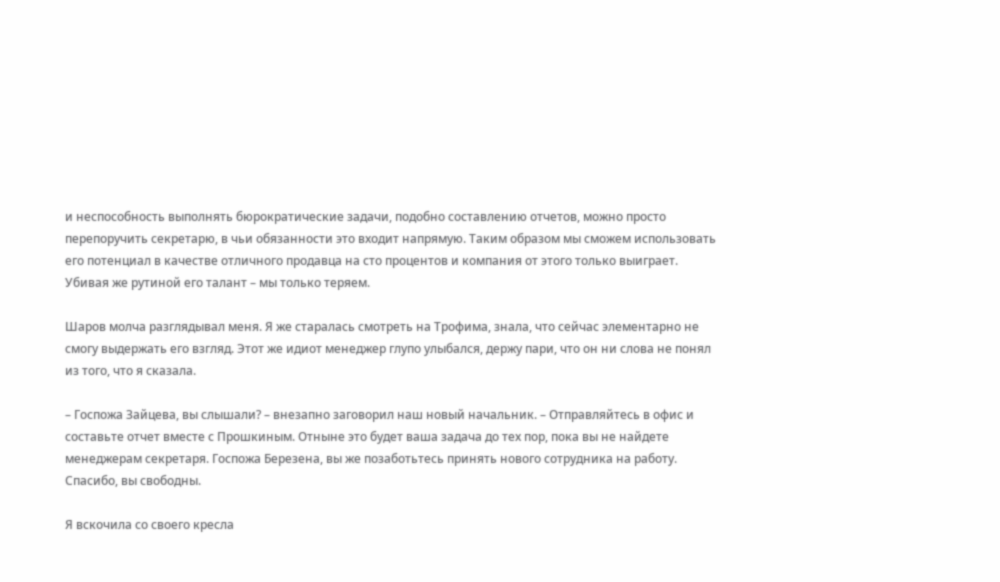и неспособность выполнять бюрократические задачи, подобно составлению отчетов, можно просто перепоручить секретарю, в чьи обязанности это входит напрямую. Таким образом мы сможем использовать его потенциал в качестве отличного продавца на сто процентов и компания от этого только выиграет. Убивая же рутиной его талант – мы только теряем.

Шаров молча разглядывал меня. Я же старалась смотреть на Трофима, знала, что сейчас элементарно не смогу выдержать его взгляд. Этот же идиот менеджер глупо улыбался, держу пари, что он ни слова не понял из того, что я сказала.

– Госпожа Зайцева, вы слышали? – внезапно заговорил наш новый начальник. – Отправляйтесь в офис и составьте отчет вместе с Прошкиным. Отныне это будет ваша задача до тех пор, пока вы не найдете менеджерам секретаря. Госпожа Березена, вы же позаботьтесь принять нового сотрудника на работу. Спасибо, вы свободны.

Я вскочила со своего кресла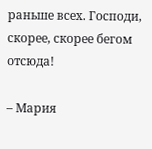раньше всех. Господи, скорее, скорее бегом отсюда!

– Мария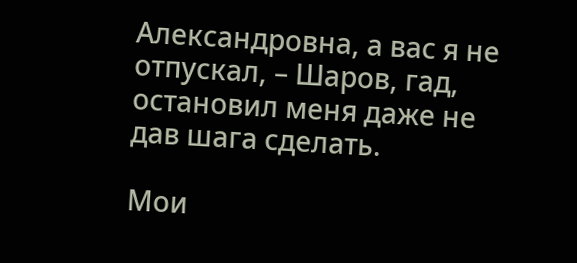Александровна, а вас я не отпускал, – Шаров, гад, остановил меня даже не дав шага сделать.

Мои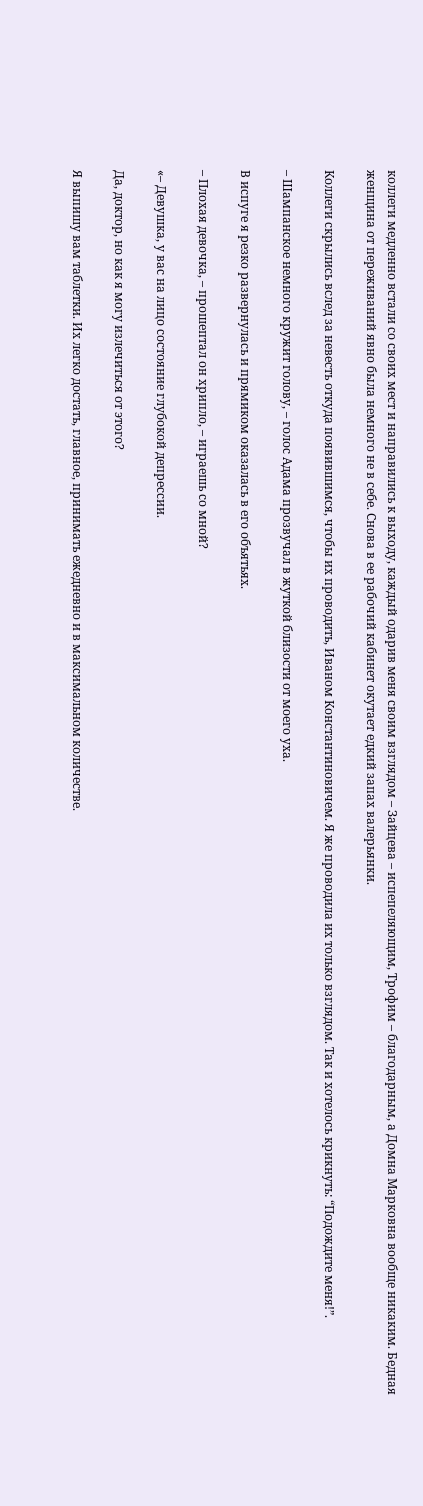коллеги медленно встали со своих мест и направились к выходу, каждый одарив меня своим взглядом – Зайцева – испепеляющим, Трофим – благодарным, а Домна Марковна вообще никаким. Бедная женщина от переживаний явно была немного не в себе. Снова в ее рабочий кабинет окутает едкий запах валерьянки.

Коллеги скрылись вслед за невесть откуда появившимся, чтобы их проводить, Иваном Константиновичем. Я же проводила их только взглядом. Так и хотелось крикнуть: “Подождите меня!”.

– Шампанское немного кружит голову, – голос Адама прозвучал в жуткой близости от моего уха.

В испуге я резко развернулась и прямиком оказалась в его объятьях.

– Плохая девочка, – прошептал он хрипло, – играешь со мной?

«– Девушка, у вас на лицо состояние глубокой депрессии.

Да, доктор, но как я могу излечиться от этого?

Я выпишу вам таблетки. Их легко достать, главное, принимать ежедневно и в максимальном количестве.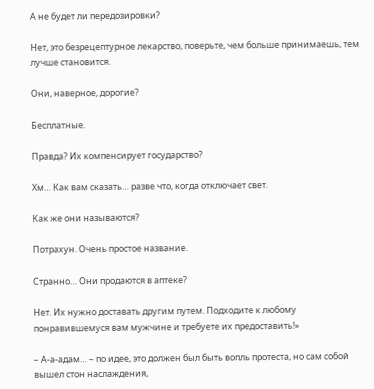А не будет ли передозировки?

Нет, это безрецептурное лекарство, поверьте, чем больше принимаешь, тем лучше становится.

Они, наверное, дорогие?

Бесплатные.

Правда? Их компенсирует государство?

Хм… Как вам сказать… разве что, когда отключает свет.

Как же они называются?

Потрахун. Очень простое название.

Странно… Они продаются в аптеке?

Нет. Их нужно доставать другим путем. Подходите к любому понравившемуся вам мужчине и требуете их предоставить!»

– А-а-адам… – по идее, это должен был быть вопль протеста, но сам собой вышел стон наслаждения,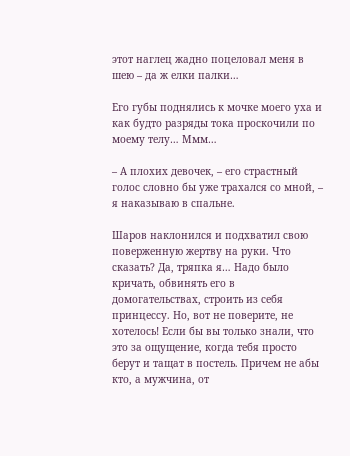этот наглец жадно поцеловал меня в шею – да ж елки палки…

Его губы поднялись к мочке моего уха и как будто разряды тока проскочили по моему телу… Ммм…

– А плохих девочек, – его страстный голос словно бы уже трахался со мной, – я наказываю в спальне.

Шаров наклонился и подхватил свою поверженную жертву на руки. Что сказать? Да, тряпка я… Надо было кричать, обвинять его в домогательствах, строить из себя принцессу. Но, вот не поверите, не хотелось! Если бы вы только знали, что это за ощущение, когда тебя просто берут и тащат в постель. Причем не абы кто, а мужчина, от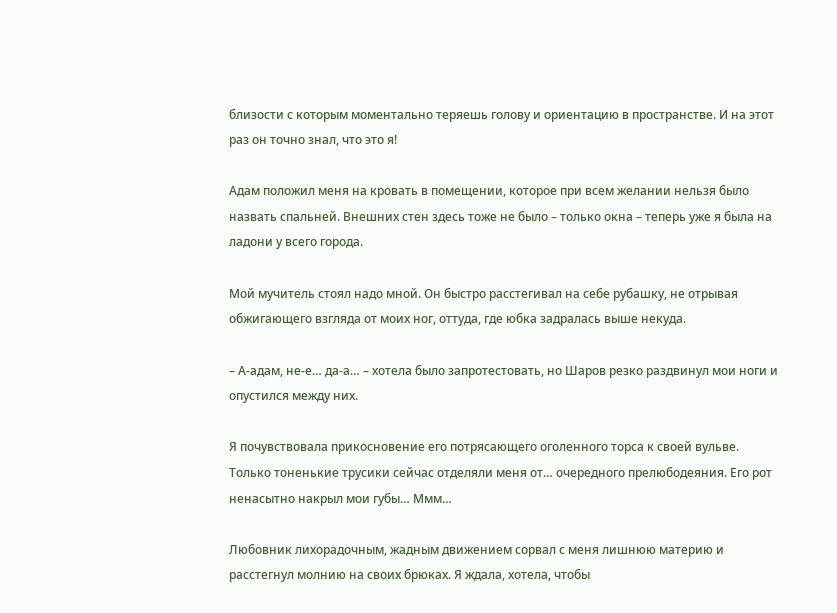близости с которым моментально теряешь голову и ориентацию в пространстве. И на этот раз он точно знал, что это я!

Адам положил меня на кровать в помещении, которое при всем желании нельзя было назвать спальней. Внешних стен здесь тоже не было – только окна – теперь уже я была на ладони у всего города.

Мой мучитель стоял надо мной. Он быстро расстегивал на себе рубашку, не отрывая обжигающего взгляда от моих ног, оттуда, где юбка задралась выше некуда.

– А-адам, не-е… да-а… – хотела было запротестовать, но Шаров резко раздвинул мои ноги и опустился между них.

Я почувствовала прикосновение его потрясающего оголенного торса к своей вульве. Только тоненькие трусики сейчас отделяли меня от… очередного прелюбодеяния. Его рот ненасытно накрыл мои губы… Ммм…

Любовник лихорадочным, жадным движением сорвал с меня лишнюю материю и расстегнул молнию на своих брюках. Я ждала, хотела, чтобы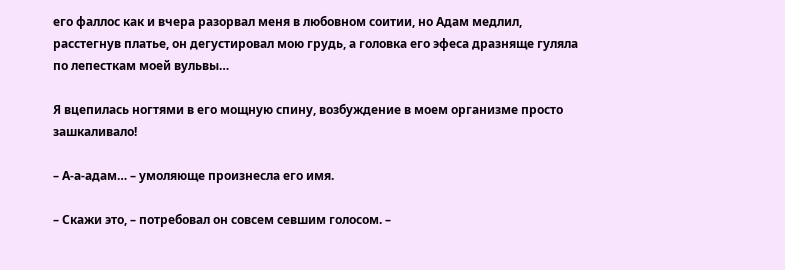его фаллос как и вчера разорвал меня в любовном соитии, но Адам медлил, расстегнув платье, он дегустировал мою грудь, а головка его эфеса дразняще гуляла по лепесткам моей вульвы…

Я вцепилась ногтями в его мощную спину, возбуждение в моем организме просто зашкаливало!

– А-а-адам… – умоляюще произнесла его имя.

– Скажи это, – потребовал он совсем севшим голосом. –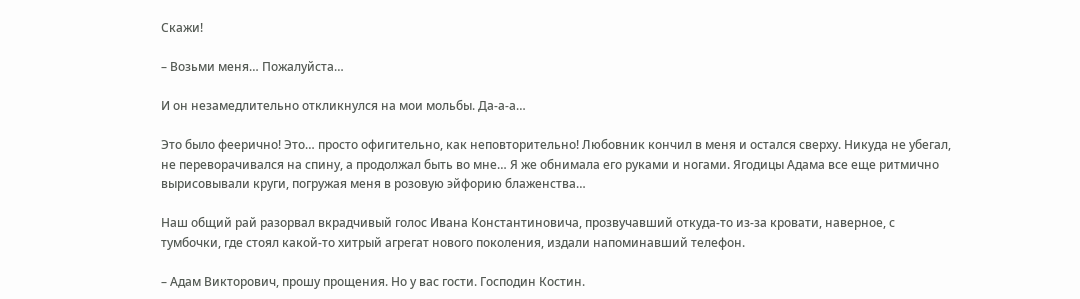Скажи!

– Возьми меня… Пожалуйста…

И он незамедлительно откликнулся на мои мольбы. Да-а-а…

Это было феерично! Это… просто офигительно, как неповторительно! Любовник кончил в меня и остался сверху. Никуда не убегал, не переворачивался на спину, а продолжал быть во мне… Я же обнимала его руками и ногами. Ягодицы Адама все еще ритмично вырисовывали круги, погружая меня в розовую эйфорию блаженства…

Наш общий рай разорвал вкрадчивый голос Ивана Константиновича, прозвучавший откуда-то из-за кровати, наверное, с тумбочки, где стоял какой-то хитрый агрегат нового поколения, издали напоминавший телефон.

– Адам Викторович, прошу прощения. Но у вас гости. Господин Костин.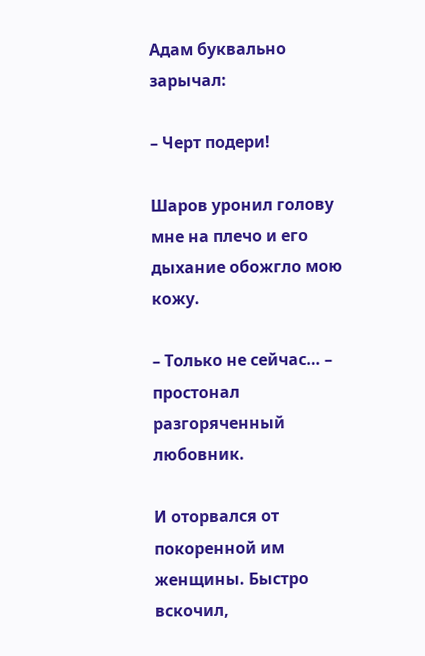Адам буквально зарычал:

– Черт подери!

Шаров уронил голову мне на плечо и его дыхание обожгло мою кожу.

– Только не сейчас… – простонал разгоряченный любовник.

И оторвался от покоренной им женщины. Быстро вскочил,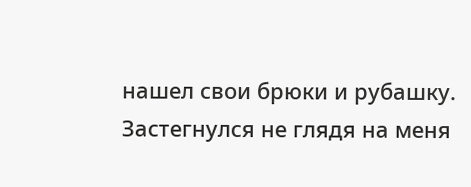нашел свои брюки и рубашку. Застегнулся не глядя на меня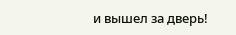и вышел за дверь!